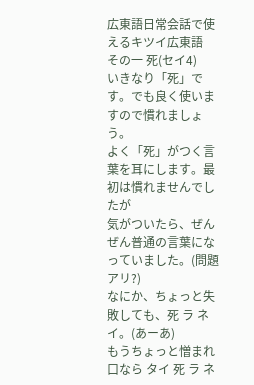広東語日常会話で使えるキツイ広東語
その一 死(セイ4)
いきなり「死」です。でも良く使いますので慣れましょう。
よく「死」がつく言葉を耳にします。最初は慣れませんでしたが
気がついたら、ぜんぜん普通の言葉になっていました。(問題アリ?)
なにか、ちょっと失敗しても、死 ラ ネイ。(あーあ)
もうちょっと憎まれ口なら タイ 死 ラ ネ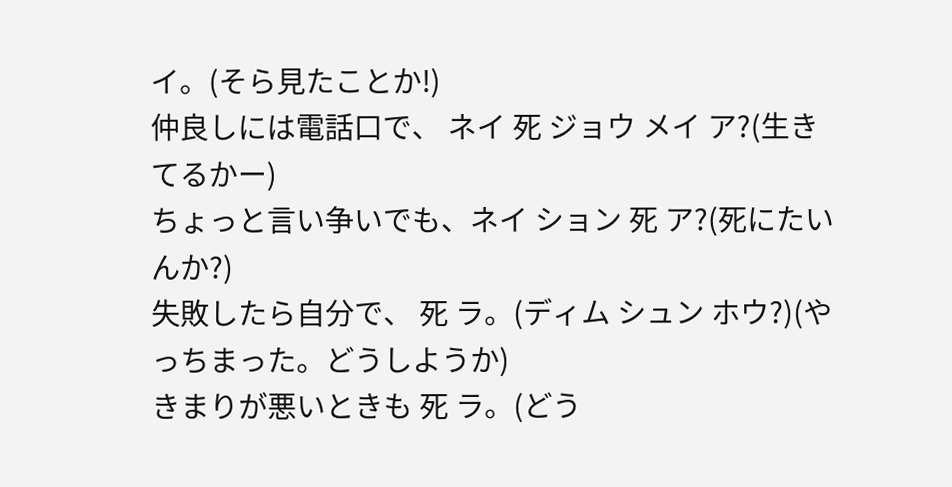イ。(そら見たことか!)
仲良しには電話口で、 ネイ 死 ジョウ メイ ア?(生きてるかー)
ちょっと言い争いでも、ネイ ション 死 ア?(死にたいんか?)
失敗したら自分で、 死 ラ。(ディム シュン ホウ?)(やっちまった。どうしようか)
きまりが悪いときも 死 ラ。(どう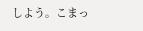しよう。こまっ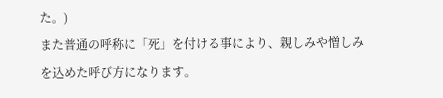た。)
また普通の呼称に「死」を付ける事により、親しみや憎しみを込めた呼び方になります。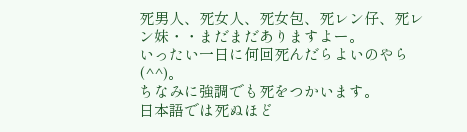死男人、死女人、死女包、死レン仔、死レン妹・・まだまだありますよー。
いったい一日に何回死んだらよいのやら(^^)。
ちなみに強調でも死をつかいます。
日本語では死ぬほど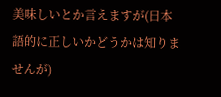美味しいとか言えますが(日本語的に正しいかどうかは知りませんが)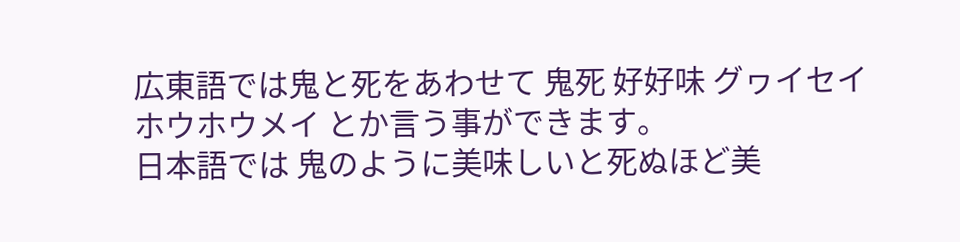広東語では鬼と死をあわせて 鬼死 好好味 グヮイセイ ホウホウメイ とか言う事ができます。
日本語では 鬼のように美味しいと死ぬほど美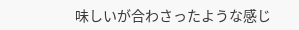味しいが合わさったような感じ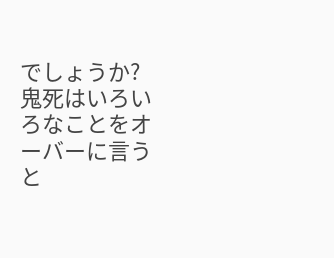でしょうか?
鬼死はいろいろなことをオーバーに言うと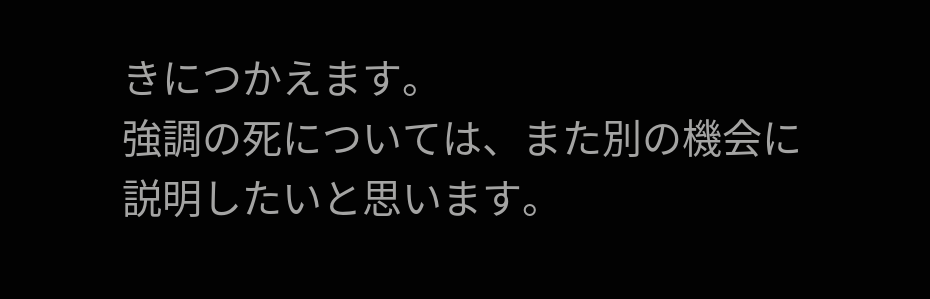きにつかえます。
強調の死については、また別の機会に説明したいと思います。